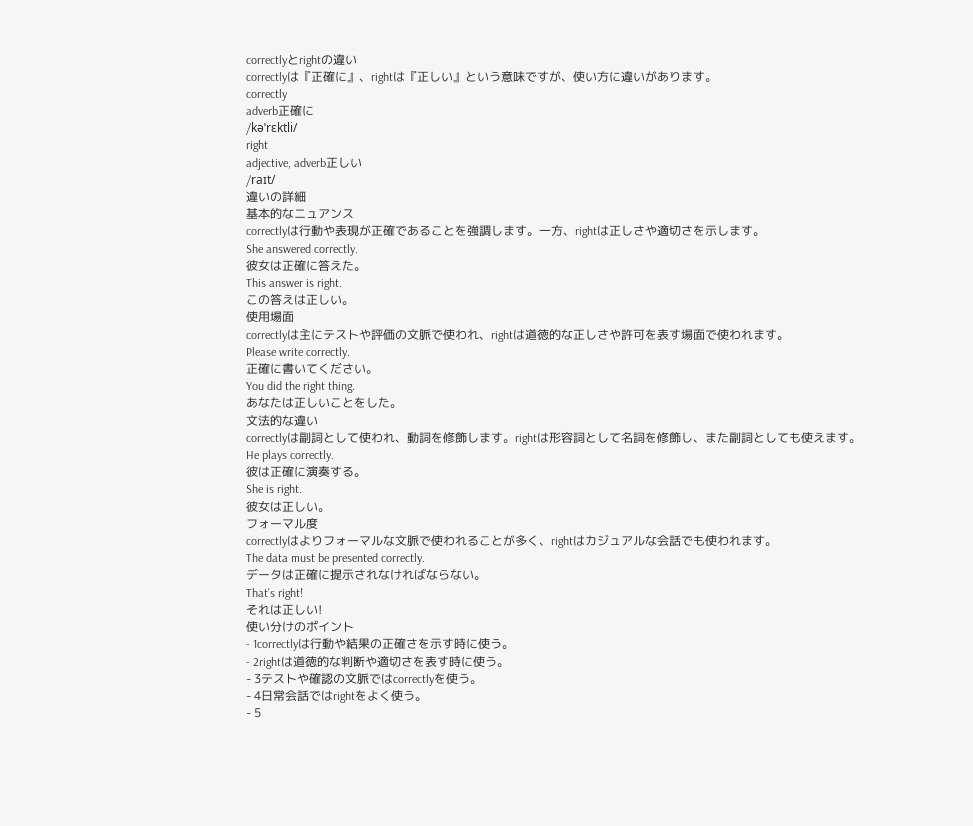correctlyとrightの違い
correctlyは『正確に』、rightは『正しい』という意味ですが、使い方に違いがあります。
correctly
adverb正確に
/kəˈrɛktli/
right
adjective, adverb正しい
/raɪt/
違いの詳細
基本的なニュアンス
correctlyは行動や表現が正確であることを強調します。一方、rightは正しさや適切さを示します。
She answered correctly.
彼女は正確に答えた。
This answer is right.
この答えは正しい。
使用場面
correctlyは主にテストや評価の文脈で使われ、rightは道徳的な正しさや許可を表す場面で使われます。
Please write correctly.
正確に書いてください。
You did the right thing.
あなたは正しいことをした。
文法的な違い
correctlyは副詞として使われ、動詞を修飾します。rightは形容詞として名詞を修飾し、また副詞としても使えます。
He plays correctly.
彼は正確に演奏する。
She is right.
彼女は正しい。
フォーマル度
correctlyはよりフォーマルな文脈で使われることが多く、rightはカジュアルな会話でも使われます。
The data must be presented correctly.
データは正確に提示されなければならない。
That’s right!
それは正しい!
使い分けのポイント
- 1correctlyは行動や結果の正確さを示す時に使う。
- 2rightは道徳的な判断や適切さを表す時に使う。
- 3テストや確認の文脈ではcorrectlyを使う。
- 4日常会話ではrightをよく使う。
- 5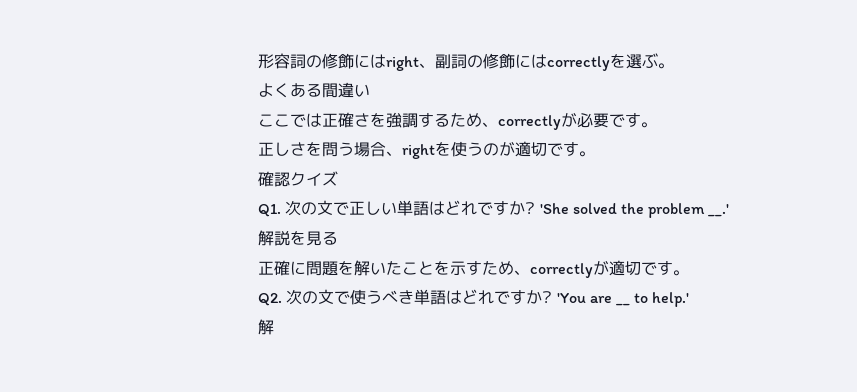形容詞の修飾にはright、副詞の修飾にはcorrectlyを選ぶ。
よくある間違い
ここでは正確さを強調するため、correctlyが必要です。
正しさを問う場合、rightを使うのが適切です。
確認クイズ
Q1. 次の文で正しい単語はどれですか? 'She solved the problem __.'
解説を見る
正確に問題を解いたことを示すため、correctlyが適切です。
Q2. 次の文で使うべき単語はどれですか? 'You are __ to help.'
解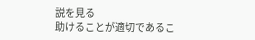説を見る
助けることが適切であるこ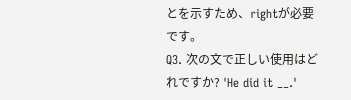とを示すため、rightが必要です。
Q3. 次の文で正しい使用はどれですか? 'He did it __.'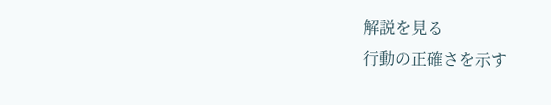解説を見る
行動の正確さを示す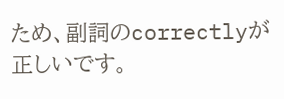ため、副詞のcorrectlyが正しいです。